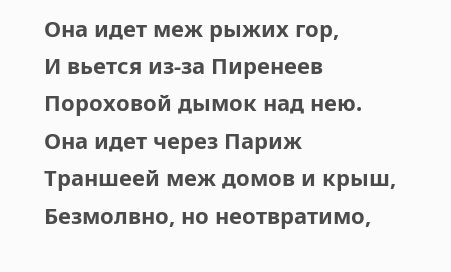Она идет меж рыжих гор,
И вьется из-за Пиренеев
Пороховой дымок над нею.
Она идет через Париж
Траншеей меж домов и крыш,
Безмолвно, но неотвратимо,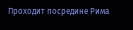Проходит посредине Рима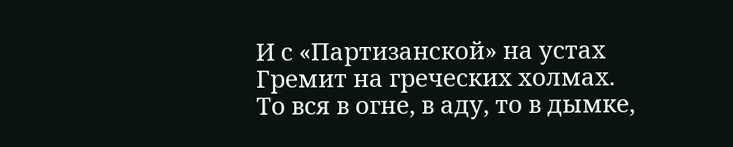И с «Партизанской» на устах
Гремит на греческих холмах.
То вся в огне, в аду, то в дымке,